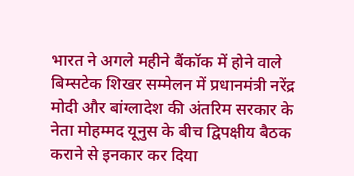भारत ने अगले महीने बैंकॉक में होने वाले बिम्सटेक शिखर सम्मेलन में प्रधानमंत्री नरेंद्र मोदी और बांग्लादेश की अंतरिम सरकार के नेता मोहम्मद यूनुस के बीच द्विपक्षीय बैठक कराने से इनकार कर दिया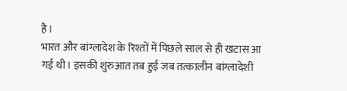है।
भारत और बांग्लादेश के रिश्तों में पिछले साल से ही खटास आ गई थी। इसकी शुरुआत तब हुई जब तत्कालीन बांग्लादेशी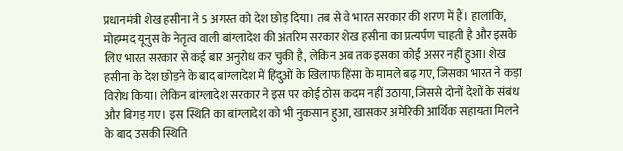प्रधानमंत्री शेख हसीना ने 5 अगस्त को देश छोड़ दिया। तब से वे भारत सरकार की शरण में हैं। हालांकि, मोहम्मद यूनुस के नेतृत्व वाली बांग्लादेश की अंतरिम सरकार शेख हसीना का प्रत्यर्पण चाहती है और इसके लिए भारत सरकार से कई बार अनुरोध कर चुकी है, लेकिन अब तक इसका कोई असर नहीं हुआ। शेख हसीना के देश छोड़ने के बाद बांग्लादेश में हिंदुओं के खिलाफ हिंसा के मामले बढ़ गए, जिसका भारत ने कड़ा विरोध किया। लेकिन बांग्लादेश सरकार ने इस पर कोई ठोस कदम नहीं उठाया, जिससे दोनों देशों के संबंध और बिगड़ गए। इस स्थिति का बांग्लादेश को भी नुकसान हुआ, खासकर अमेरिकी आर्थिक सहायता मिलने के बाद उसकी स्थिति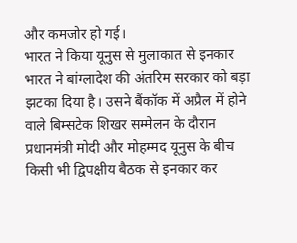और कमजोर हो गई।
भारत ने किया यूनुस से मुलाकात से इनकार
भारत ने बांग्लादेश की अंतरिम सरकार को बड़ा झटका दिया है। उसने बैंकॉक में अप्रैल में होने वाले बिम्सटेक शिखर सम्मेलन के दौरान प्रधानमंत्री मोदी और मोहम्मद यूनुस के बीच किसी भी द्विपक्षीय बैठक से इनकार कर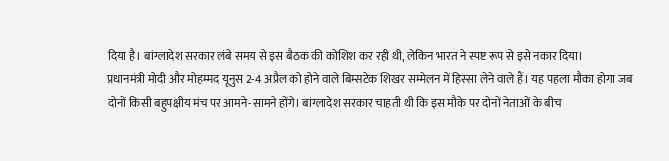दिया है। बांग्लादेश सरकार लंबे समय से इस बैठक की कोशिश कर रही थी, लेकिन भारत ने स्पष्ट रूप से इसे नकार दिया।
प्रधानमंत्री मोदी और मोहम्मद यूनुस 2-4 अप्रैल को होने वाले बिम्सटेक शिखर सम्मेलन में हिस्सा लेने वाले हैं। यह पहला मौका होगा जब दोनों किसी बहुपक्षीय मंच पर आमने-सामने होंगे। बांग्लादेश सरकार चाहती थी कि इस मौके पर दोनों नेताओं के बीच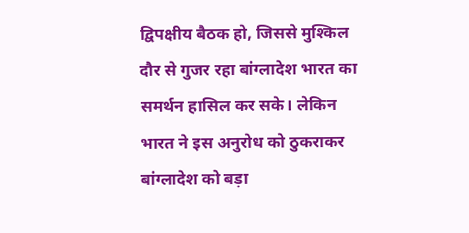द्विपक्षीय बैठक हो, जिससे मुश्किल दौर से गुजर रहा बांग्लादेश भारत का समर्थन हासिल कर सके। लेकिन भारत ने इस अनुरोध को ठुकराकर बांग्लादेश को बड़ा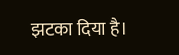झटका दिया है।